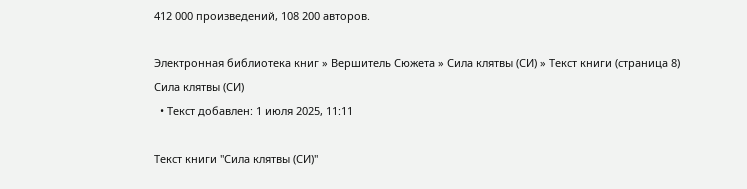412 000 произведений, 108 200 авторов.

Электронная библиотека книг » Вершитель Сюжета » Сила клятвы (СИ) » Текст книги (страница 8)
Сила клятвы (СИ)
  • Текст добавлен: 1 июля 2025, 11:11

Текст книги "Сила клятвы (СИ)"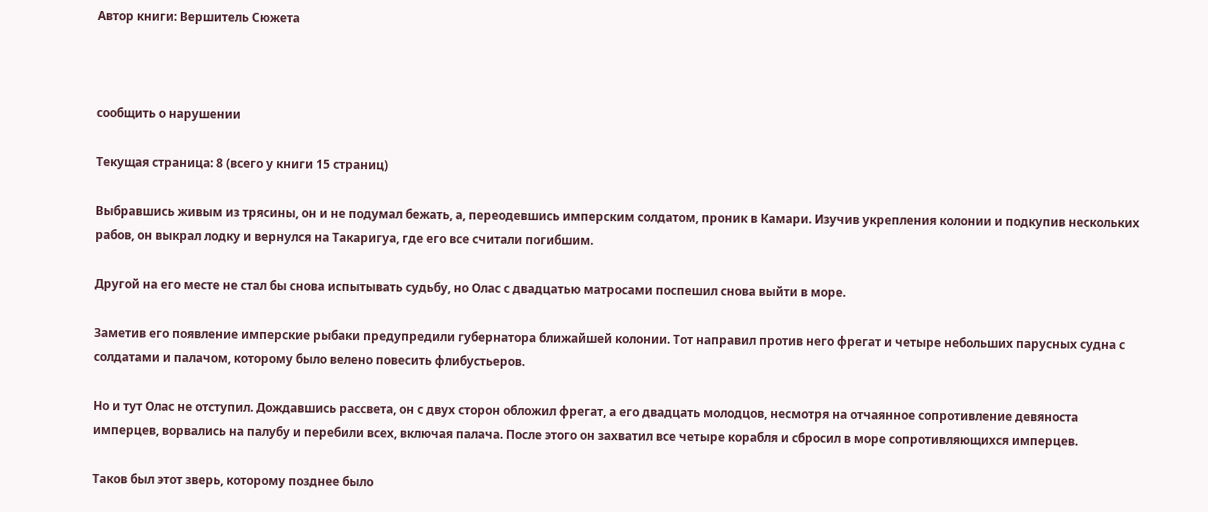Автор книги: Вершитель Сюжета



сообщить о нарушении

Текущая страница: 8 (всего у книги 15 страниц)

Выбравшись живым из трясины, он и не подумал бежать, а, переодевшись имперским солдатом, проник в Камари. Изучив укрепления колонии и подкупив нескольких рабов, он выкрал лодку и вернулся на Такаригуа, где его все считали погибшим.

Другой на его месте не стал бы снова испытывать судьбу, но Олас с двадцатью матросами поспешил снова выйти в море.

Заметив его появление имперские рыбаки предупредили губернатора ближайшей колонии. Тот направил против него фрегат и четыре небольших парусных судна с солдатами и палачом, которому было велено повесить флибустьеров.

Но и тут Олас не отступил. Дождавшись рассвета, он с двух сторон обложил фрегат, а его двадцать молодцов, несмотря на отчаянное сопротивление девяноста имперцев, ворвались на палубу и перебили всех, включая палача. После этого он захватил все четыре корабля и сбросил в море сопротивляющихся имперцев.

Таков был этот зверь, которому позднее было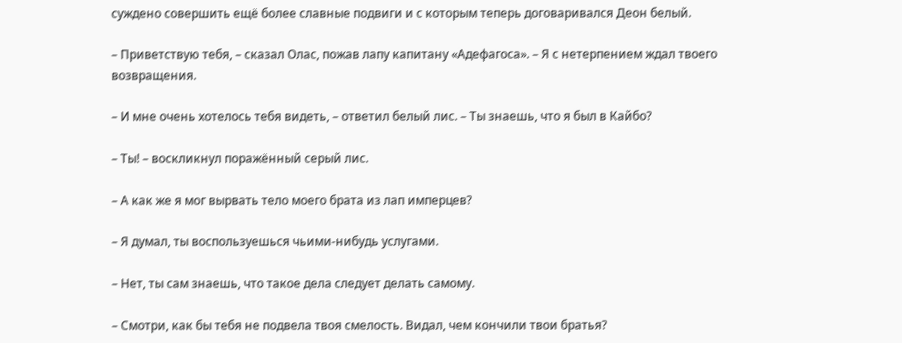суждено совершить ещё более славные подвиги и с которым теперь договаривался Деон белый.

– Приветствую тебя, – сказал Олас, пожав лапу капитану «Адефагоса». – Я с нетерпением ждал твоего возвращения.

– И мне очень хотелось тебя видеть, – ответил белый лис. – Ты знаешь, что я был в Кайбо?

– Ты! – воскликнул поражённый серый лис.

– А как же я мог вырвать тело моего брата из лап имперцев?

– Я думал, ты воспользуешься чьими-нибудь услугами.

– Нет, ты сам знаешь, что такое дела следует делать самому.

– Смотри, как бы тебя не подвела твоя смелость. Видал, чем кончили твои братья?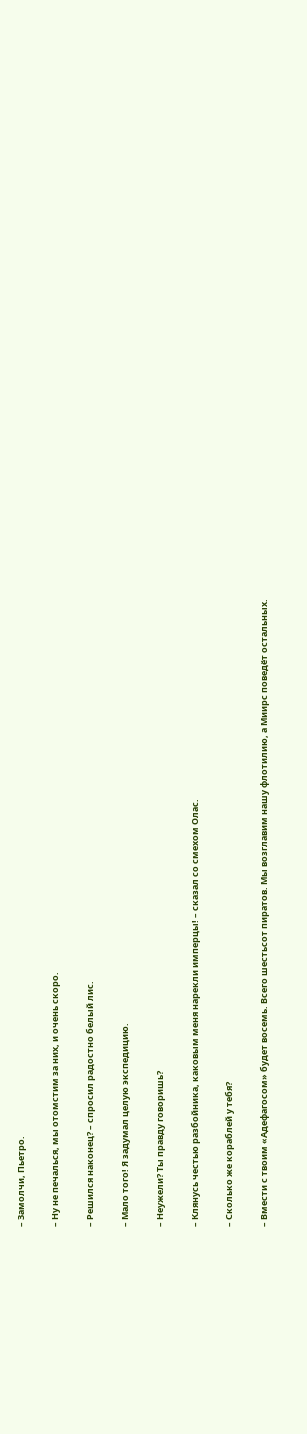– Замолчи, Пьетро.

– Ну не печалься, мы отомстим за них, и очень скоро.

– Решился наконец? – спросил радостно белый лис.

– Мало того! Я задумал целую экспедицию.

– Неужели? Ты правду говоришь?

– Клянусь честью разбойника, каковым меня нарекли имперцы! – сказал со смехом Олас.

– Сколько же кораблей у тебя?

– Вмести с твоим «Адефагосом» будет восемь. Всего шестьсот пиратов. Мы возглавим нашу флотилию, а Миирс поведёт остальных.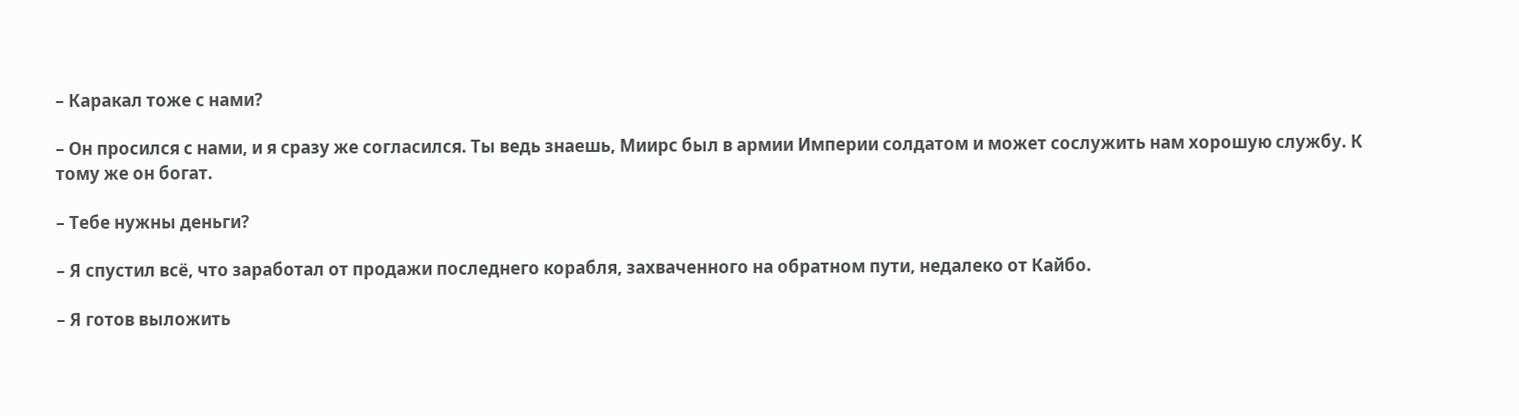– Каракал тоже с нами?

– Он просился с нами, и я сразу же согласился. Ты ведь знаешь, Миирс был в армии Империи солдатом и может сослужить нам хорошую службу. К тому же он богат.

– Тебе нужны деньги?

– Я спустил всё, что заработал от продажи последнего корабля, захваченного на обратном пути, недалеко от Кайбо.

– Я готов выложить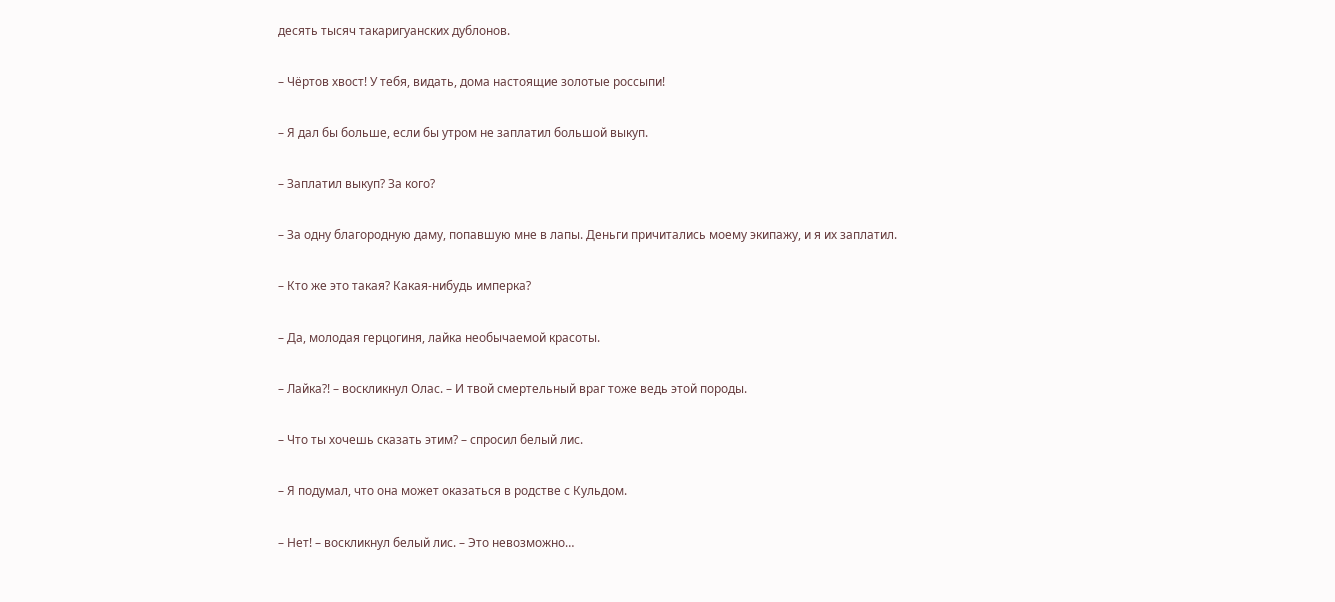десять тысяч такаригуанских дублонов.

– Чёртов хвост! У тебя, видать, дома настоящие золотые россыпи!

– Я дал бы больше, если бы утром не заплатил большой выкуп.

– Заплатил выкуп? За кого?

– За одну благородную даму, попавшую мне в лапы. Деньги причитались моему экипажу, и я их заплатил.

– Кто же это такая? Какая-нибудь имперка?

– Да, молодая герцогиня, лайка необычаемой красоты.

– Лайка?! – воскликнул Олас. – И твой смертельный враг тоже ведь этой породы.

– Что ты хочешь сказать этим? – спросил белый лис.

– Я подумал, что она может оказаться в родстве с Кульдом.

– Нет! – воскликнул белый лис. – Это невозможно…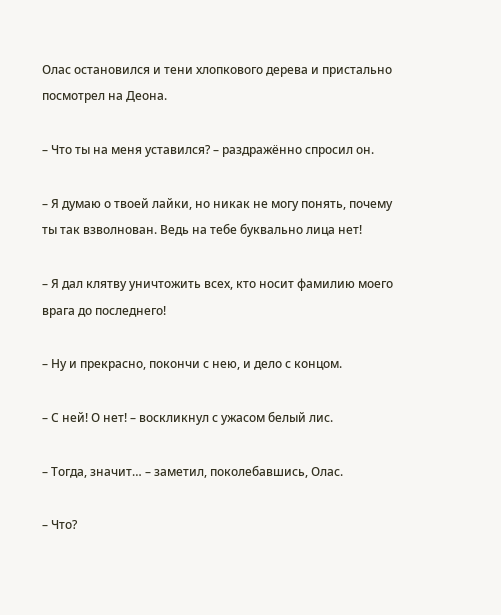Олас остановился и тени хлопкового дерева и пристально посмотрел на Деона.

– Что ты на меня уставился? – раздражённо спросил он.

– Я думаю о твоей лайки, но никак не могу понять, почему ты так взволнован. Ведь на тебе буквально лица нет!

– Я дал клятву уничтожить всех, кто носит фамилию моего врага до последнего!

– Ну и прекрасно, покончи с нею, и дело с концом.

– С ней! О нет! – воскликнул с ужасом белый лис.

– Тогда, значит… – заметил, поколебавшись, Олас.

– Что?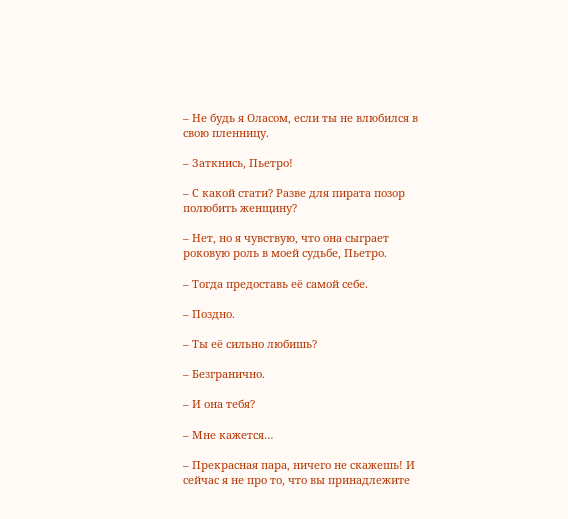– Не будь я Оласом, если ты не влюбился в свою пленницу.

– Заткнись, Пьетро!

– С какой стати? Разве для пирата позор полюбить женщину?

– Нет, но я чувствую, что она сыграет роковую роль в моей судьбе, Пьетро.

– Тогда предоставь её самой себе.

– Поздно.

– Ты её сильно любишь?

– Безгранично.

– И она тебя?

– Мне кажется…

– Прекрасная пара, ничего не скажешь! И сейчас я не про то, что вы принадлежите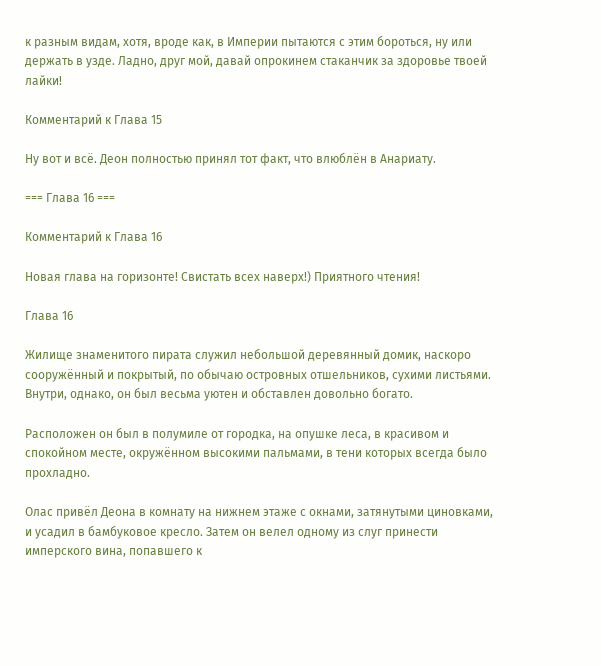к разным видам, хотя, вроде как, в Империи пытаются с этим бороться, ну или держать в узде. Ладно, друг мой, давай опрокинем стаканчик за здоровье твоей лайки!

Комментарий к Глава 15

Ну вот и всё. Деон полностью принял тот факт, что влюблён в Анариату.

=== Глава 16 ===

Комментарий к Глава 16

Новая глава на горизонте! Свистать всех наверх!) Приятного чтения!

Глава 16

Жилище знаменитого пирата служил небольшой деревянный домик, наскоро сооружённый и покрытый, по обычаю островных отшельников, сухими листьями. Внутри, однако, он был весьма уютен и обставлен довольно богато.

Расположен он был в полумиле от городка, на опушке леса, в красивом и спокойном месте, окружённом высокими пальмами, в тени которых всегда было прохладно.

Олас привёл Деона в комнату на нижнем этаже с окнами, затянутыми циновками, и усадил в бамбуковое кресло. Затем он велел одному из слуг принести имперского вина, попавшего к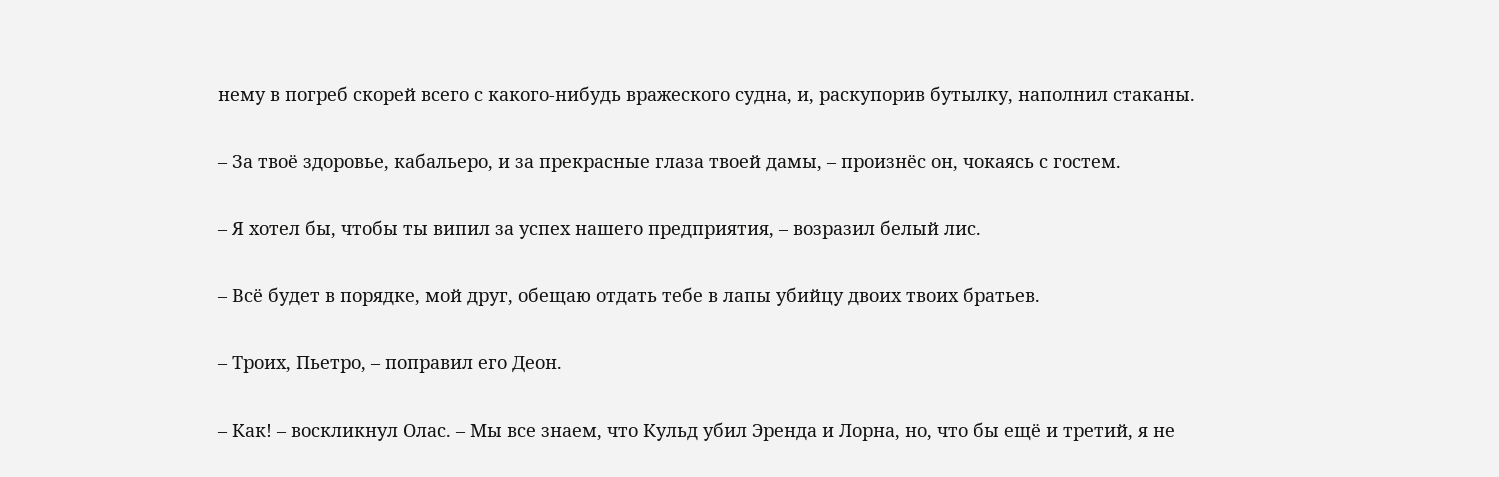нему в погреб скорей всего с какого-нибудь вражеского судна, и, раскупорив бутылку, наполнил стаканы.

– За твоё здоровье, кабальеро, и за прекрасные глаза твоей дамы, – произнёс он, чокаясь с гостем.

– Я хотел бы, чтобы ты випил за успех нашего предприятия, – возразил белый лис.

– Всё будет в порядке, мой друг, обещаю отдать тебе в лапы убийцу двоих твоих братьев.

– Троих, Пьетро, – поправил его Деон.

– Как! – воскликнул Олас. – Мы все знаем, что Кульд убил Эренда и Лорна, но, что бы ещё и третий, я не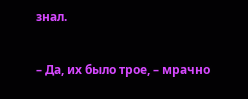знал.

– Да, их было трое, – мрачно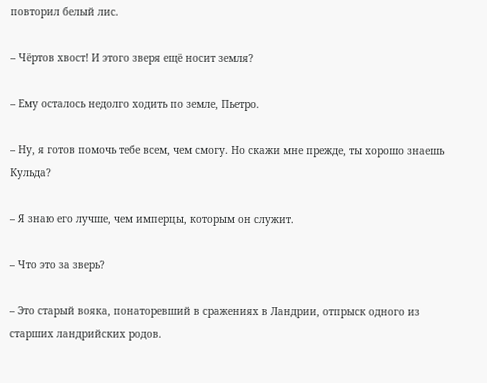повторил белый лис.

– Чёртов хвост! И этого зверя ещё носит земля?

– Ему осталось недолго ходить по земле, Пьетро.

– Ну, я готов помочь тебе всем, чем смогу. Но скажи мне прежде, ты хорошо знаешь Кульда?

– Я знаю его лучше, чем имперцы, которым он служит.

– Что это за зверь?

– Это старый вояка, понаторевший в сражениях в Ландрии, отпрыск одного из старших ландрийских родов.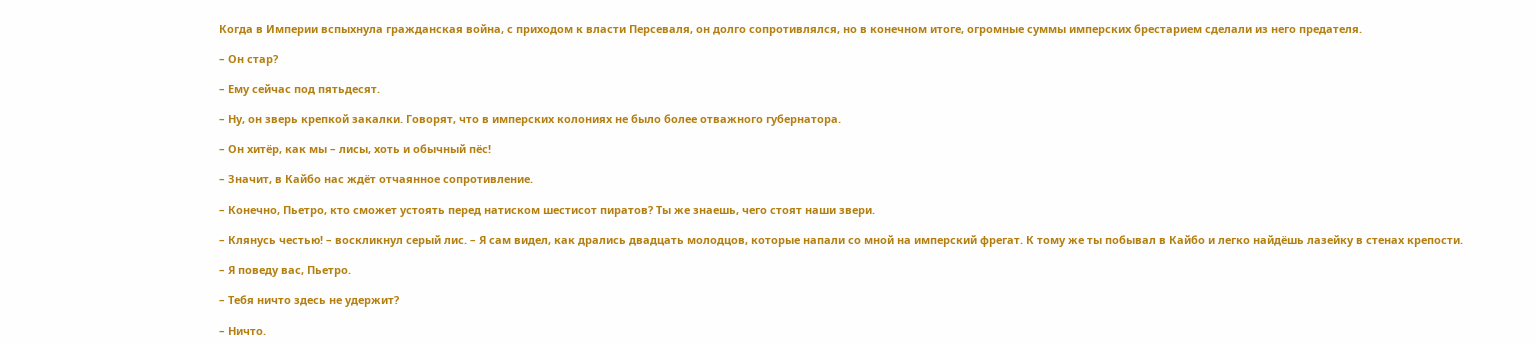Когда в Империи вспыхнула гражданская война, с приходом к власти Персеваля, он долго сопротивлялся, но в конечном итоге, огромные суммы имперских брестарием сделали из него предателя.

– Он стар?

– Ему сейчас под пятьдесят.

– Ну, он зверь крепкой закалки. Говорят, что в имперских колониях не было более отважного губернатора.

– Он хитёр, как мы – лисы, хоть и обычный пёс!

– Значит, в Кайбо нас ждёт отчаянное сопротивление.

– Конечно, Пьетро, кто сможет устоять перед натиском шестисот пиратов? Ты же знаешь, чего стоят наши звери.

– Клянусь честью! – воскликнул серый лис. – Я сам видел, как дрались двадцать молодцов, которые напали со мной на имперский фрегат. К тому же ты побывал в Кайбо и легко найдёшь лазейку в стенах крепости.

– Я поведу вас, Пьетро.

– Тебя ничто здесь не удержит?

– Ничто.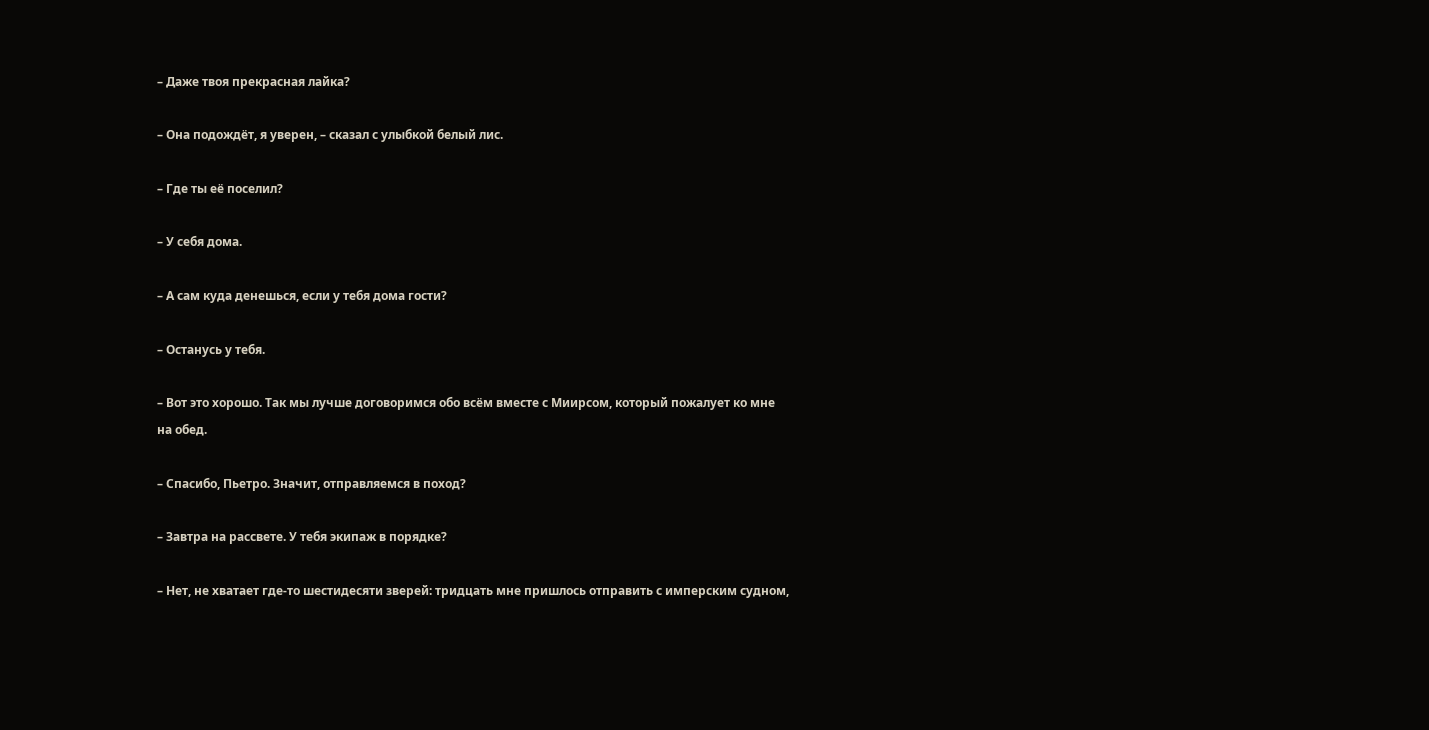– Даже твоя прекрасная лайка?

– Она подождёт, я уверен, – сказал с улыбкой белый лис.

– Где ты её поселил?

– У себя дома.

– А сам куда денешься, если у тебя дома гости?

– Останусь у тебя.

– Вот это хорошо. Так мы лучше договоримся обо всём вместе с Миирсом, который пожалует ко мне на обед.

– Спасибо, Пьетро. Значит, отправляемся в поход?

– Завтра на рассвете. У тебя экипаж в порядке?

– Нет, не хватает где-то шестидесяти зверей: тридцать мне пришлось отправить с имперским судном,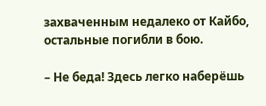захваченным недалеко от Кайбо, остальные погибли в бою.

– Не беда! Здесь легко наберёшь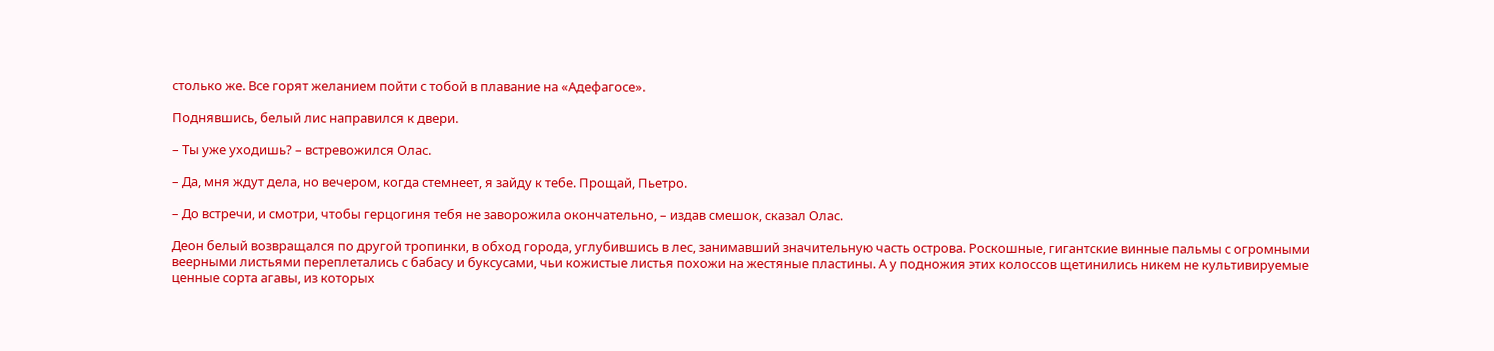столько же. Все горят желанием пойти с тобой в плавание на «Адефагосе».

Поднявшись, белый лис направился к двери.

– Ты уже уходишь? – встревожился Олас.

– Да, мня ждут дела, но вечером, когда стемнеет, я зайду к тебе. Прощай, Пьетро.

– До встречи, и смотри, чтобы герцогиня тебя не заворожила окончательно, – издав смешок, сказал Олас.

Деон белый возвращался по другой тропинки, в обход города, углубившись в лес, занимавший значительную часть острова. Роскошные, гигантские винные пальмы с огромными веерными листьями переплетались с бабасу и буксусами, чьи кожистые листья похожи на жестяные пластины. А у подножия этих колоссов щетинились никем не культивируемые ценные сорта агавы, из которых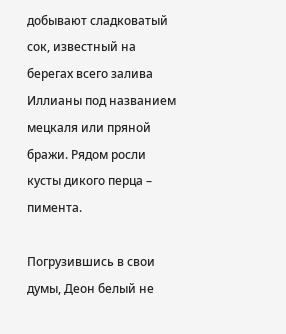добывают сладковатый сок, известный на берегах всего залива Иллианы под названием мецкаля или пряной бражи. Рядом росли кусты дикого перца – пимента.

Погрузившись в свои думы, Деон белый не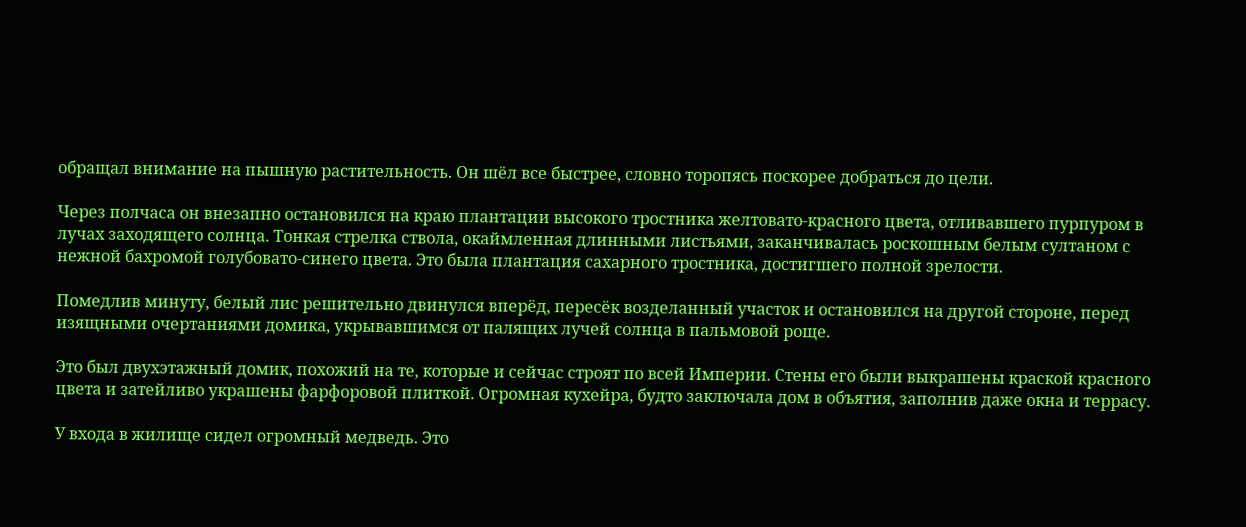обращал внимание на пышную растительность. Он шёл все быстрее, словно торопясь поскорее добраться до цели.

Через полчаса он внезапно остановился на краю плантации высокого тростника желтовато-красного цвета, отливавшего пурпуром в лучах заходящего солнца. Тонкая стрелка ствола, окаймленная длинными листьями, заканчивалась роскошным белым султаном с нежной бахромой голубовато-синего цвета. Это была плантация сахарного тростника, достигшего полной зрелости.

Помедлив минуту, белый лис решительно двинулся вперёд, пересёк возделанный участок и остановился на другой стороне, перед изящными очертаниями домика, укрывавшимся от палящих лучей солнца в пальмовой роще.

Это был двухэтажный домик, похожий на те, которые и сейчас строят по всей Империи. Стены его были выкрашены краской красного цвета и затейливо украшены фарфоровой плиткой. Огромная кухейра, будто заключала дом в объятия, заполнив даже окна и террасу.

У входа в жилище сидел огромный медведь. Это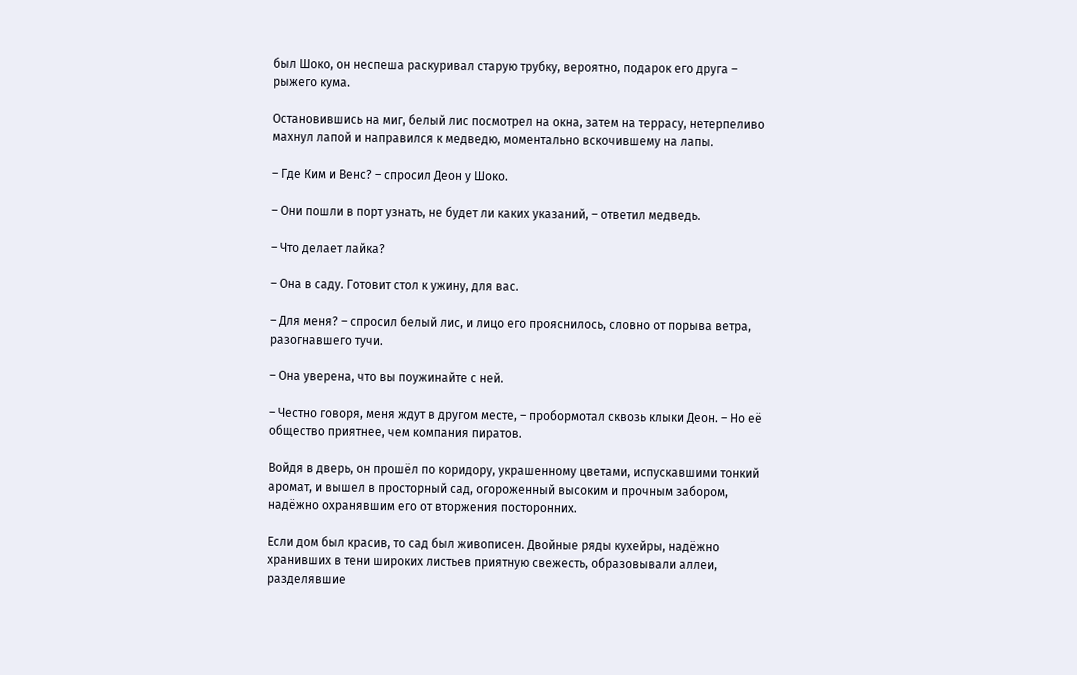был Шоко, он неспеша раскуривал старую трубку, вероятно, подарок его друга – рыжего кума.

Остановившись на миг, белый лис посмотрел на окна, затем на террасу, нетерпеливо махнул лапой и направился к медведю, моментально вскочившему на лапы.

– Где Ким и Венс? – спросил Деон у Шоко.

– Они пошли в порт узнать, не будет ли каких указаний, – ответил медведь.

– Что делает лайка?

– Она в саду. Готовит стол к ужину, для вас.

– Для меня? – спросил белый лис, и лицо его прояснилось, словно от порыва ветра, разогнавшего тучи.

– Она уверена, что вы поужинайте с ней.

– Честно говоря, меня ждут в другом месте, – пробормотал сквозь клыки Деон. – Но её общество приятнее, чем компания пиратов.

Войдя в дверь, он прошёл по коридору, украшенному цветами, испускавшими тонкий аромат, и вышел в просторный сад, огороженный высоким и прочным забором, надёжно охранявшим его от вторжения посторонних.

Если дом был красив, то сад был живописен. Двойные ряды кухейры, надёжно хранивших в тени широких листьев приятную свежесть, образовывали аллеи, разделявшие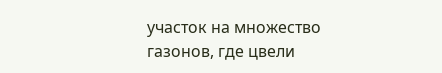участок на множество газонов, где цвели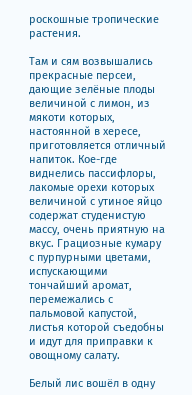роскошные тропические растения.

Там и сям возвышались прекрасные персеи, дающие зелёные плоды величиной с лимон, из мякоти которых, настоянной в хересе, приготовляется отличный напиток. Кое-где виднелись пассифлоры, лакомые орехи которых величиной с утиное яйцо содержат студенистую массу, очень приятную на вкус. Грациозные кумару с пурпурными цветами, испускающими тончайший аромат, перемежались с пальмовой капустой, листья которой съедобны и идут для приправки к овощному салату.

Белый лис вошёл в одну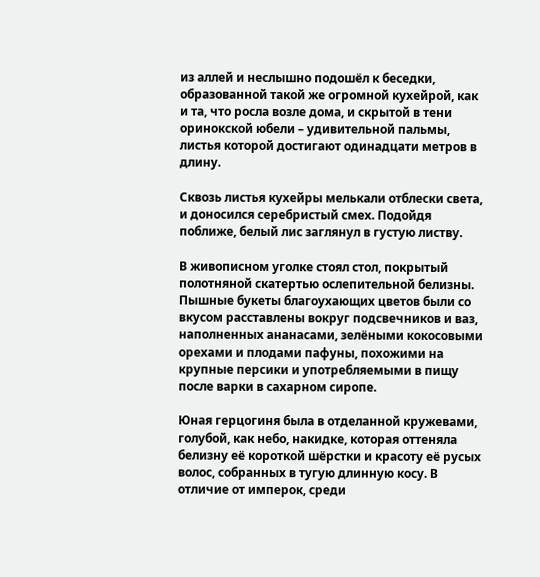из аллей и неслышно подошёл к беседки, образованной такой же огромной кухейрой, как и та, что росла возле дома, и скрытой в тени оринокской юбели – удивительной пальмы, листья которой достигают одинадцати метров в длину.

Сквозь листья кухейры мелькали отблески света, и доносился серебристый смех. Подойдя поближе, белый лис заглянул в густую листву.

В живописном уголке стоял стол, покрытый полотняной скатертью ослепительной белизны. Пышные букеты благоухающих цветов были со вкусом расставлены вокруг подсвечников и ваз, наполненных ананасами, зелёными кокосовыми орехами и плодами пафуны, похожими на крупные персики и употребляемыми в пищу после варки в сахарном сиропе.

Юная герцогиня была в отделанной кружевами, голубой, как небо, накидке, которая оттеняла белизну её короткой шёрстки и красоту её русых волос, собранных в тугую длинную косу. В отличие от имперок, среди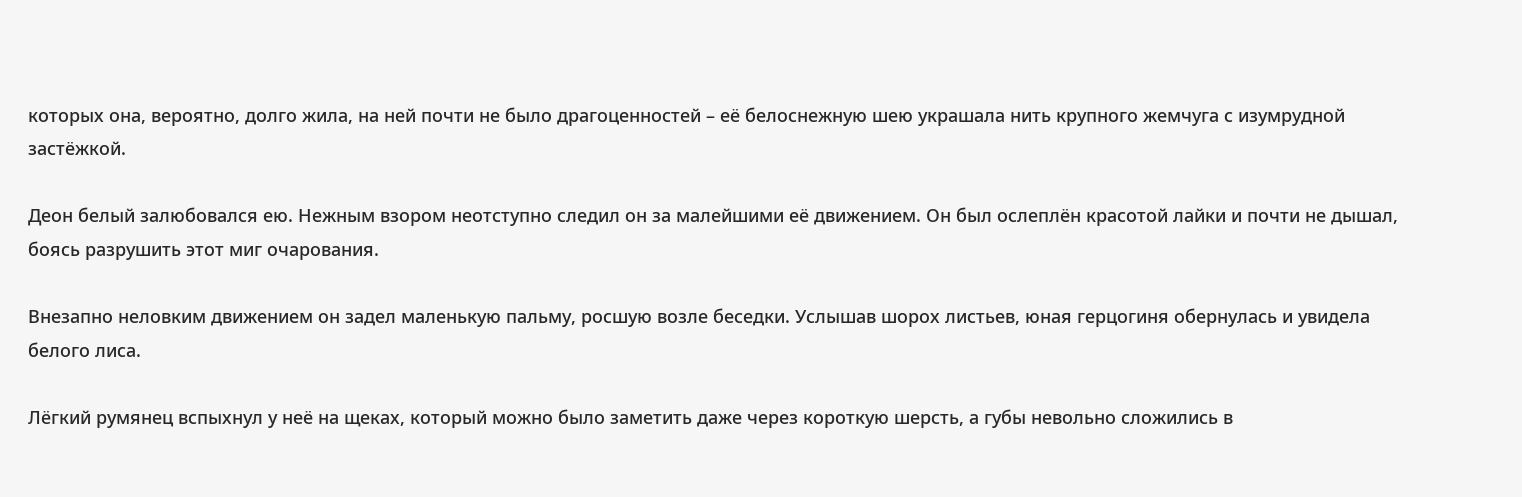которых она, вероятно, долго жила, на ней почти не было драгоценностей – её белоснежную шею украшала нить крупного жемчуга с изумрудной застёжкой.

Деон белый залюбовался ею. Нежным взором неотступно следил он за малейшими её движением. Он был ослеплён красотой лайки и почти не дышал, боясь разрушить этот миг очарования.

Внезапно неловким движением он задел маленькую пальму, росшую возле беседки. Услышав шорох листьев, юная герцогиня обернулась и увидела белого лиса.

Лёгкий румянец вспыхнул у неё на щеках, который можно было заметить даже через короткую шерсть, а губы невольно сложились в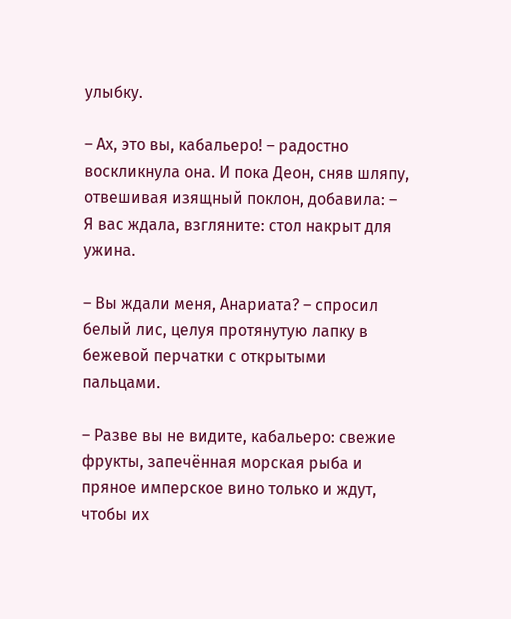улыбку.

– Ах, это вы, кабальеро! – радостно воскликнула она. И пока Деон, сняв шляпу, отвешивая изящный поклон, добавила: – Я вас ждала, взгляните: стол накрыт для ужина.

– Вы ждали меня, Анариата? – спросил белый лис, целуя протянутую лапку в бежевой перчатки с открытыми пальцами.

– Разве вы не видите, кабальеро: свежие фрукты, запечённая морская рыба и пряное имперское вино только и ждут, чтобы их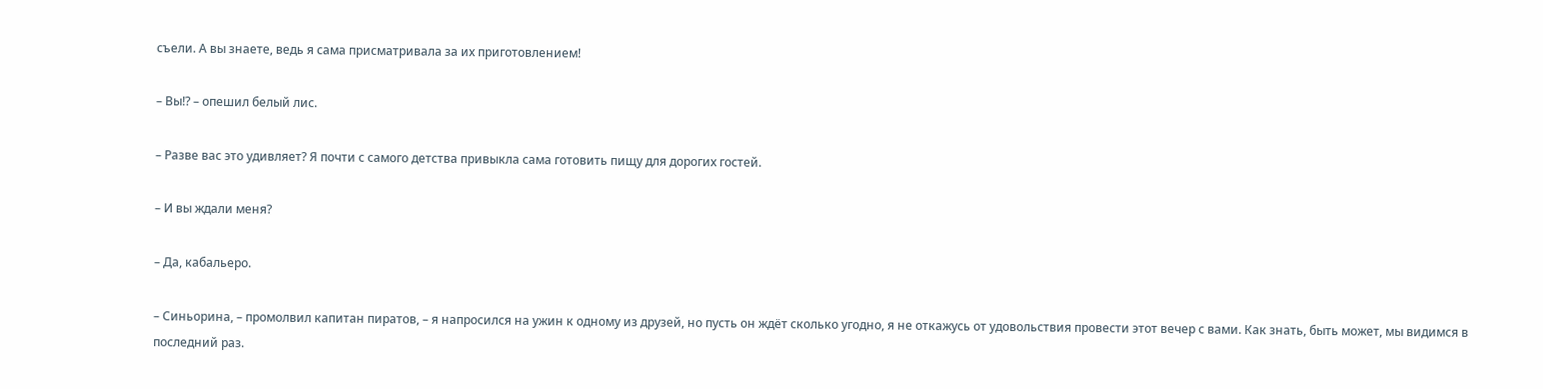съели. А вы знаете, ведь я сама присматривала за их приготовлением!

– Вы!? – опешил белый лис.

– Разве вас это удивляет? Я почти с самого детства привыкла сама готовить пищу для дорогих гостей.

– И вы ждали меня?

– Да, кабальеро.

– Синьорина, – промолвил капитан пиратов, – я напросился на ужин к одному из друзей, но пусть он ждёт сколько угодно, я не откажусь от удовольствия провести этот вечер с вами. Как знать, быть может, мы видимся в последний раз.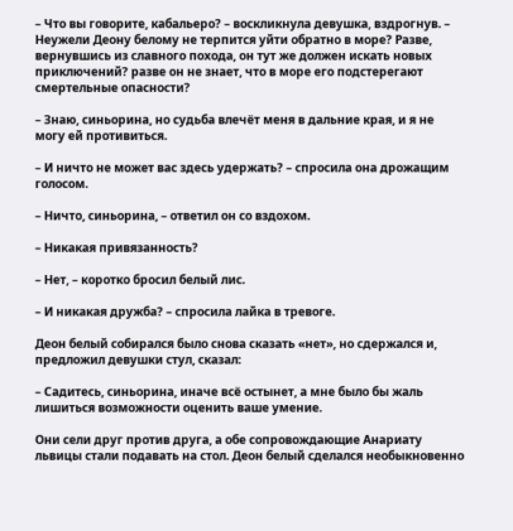– Что вы говорите, кабальеро? – воскликнула девушка, вздрогнув. – Неужели Деону белому не терпится уйти обратно в море? Разве, вернувшись из славного похода, он тут же должен искать новых приключений? разве он не знает, что в море его подстерегают смертельные опасности?

– Знаю, синьорина, но судьба влечёт меня в дальние края, и я не могу ей противиться.

– И ничто не может вас здесь удержать? – спросила она дрожащим голосом.

– Ничто, синьорина, – ответил он со вздохом.

– Никакая привязанность?

– Нет, – коротко бросил белый лис.

– И никакая дружба? – спросила лайка в тревоге.

Деон белый собирался было снова сказать «нет», но сдержался и, предложил девушки стул, сказал:

– Садитесь, синьорина, иначе всё остынет, а мне было бы жаль лишиться возможности оценить ваше умение.

Они сели друг против друга, а обе сопровождающие Анариату львицы стали подавать на стол. Деон белый сделался необыкновенно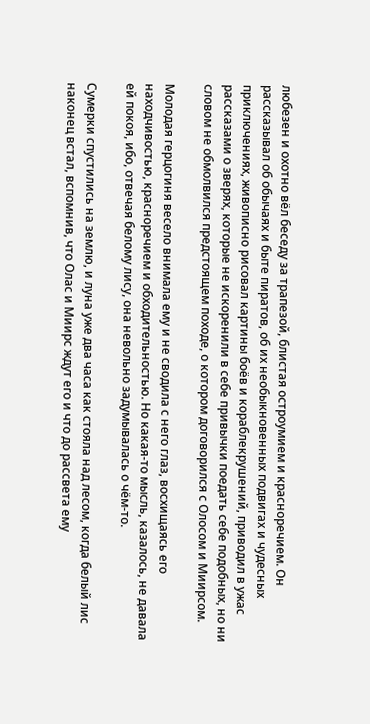любезен и охотно вёл беседу за трапезой, блистая остроумием и красноречием. Он рассказывал об обычаях и быте пиратов, об их необыкновенных подвигах и чудесных приключениях, живописно рисовал картины боёв и кораблекрушений, приводил в ужас рассказами о зверях, которые не искоренили в себе привычки поедать себе подобных, но ни словом не обмолвился предстоящем походе, о котором договорился с Олосом и Миирсом.

Молодая герцогиня весело внимала ему и не сводила с него глаз, восхищаясь его находчивостью, красноречием и обходительностью. Но какая-то мысль, казалось, не давала ей покоя, ибо, отвечая белому лису, она невольно задумывалась о чём-то.

Сумерки спустились на землю, и луна уже два часа как стояла над лесом, когда белый лис наконец встал, вспомнив, что Олас и Миирс ждут его и что до рассвета ему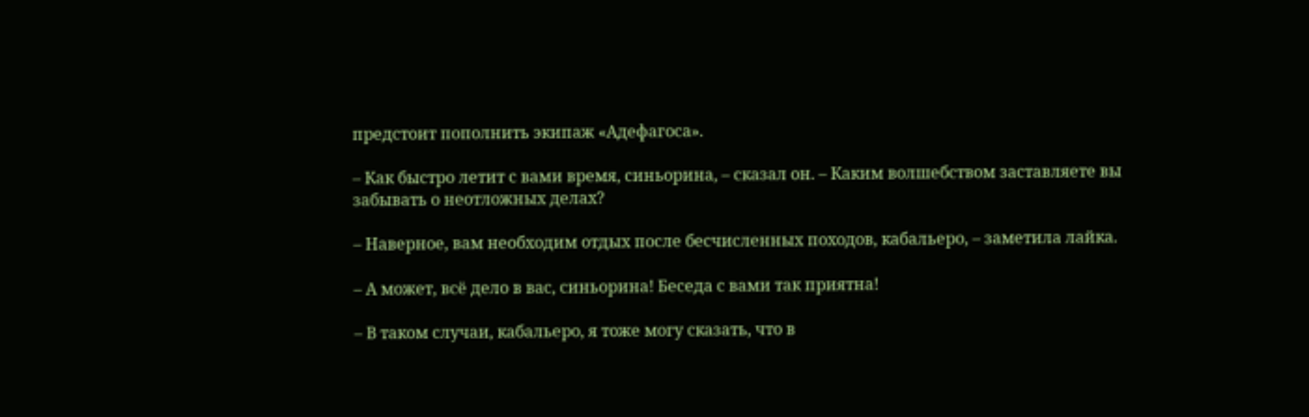предстоит пополнить экипаж «Адефагоса».

– Как быстро летит с вами время, синьорина, – сказал он. – Каким волшебством заставляете вы забывать о неотложных делах?

– Наверное, вам необходим отдых после бесчисленных походов, кабальеро, – заметила лайка.

– А может, всё дело в вас, синьорина! Беседа с вами так приятна!

– В таком случаи, кабальеро, я тоже могу сказать, что в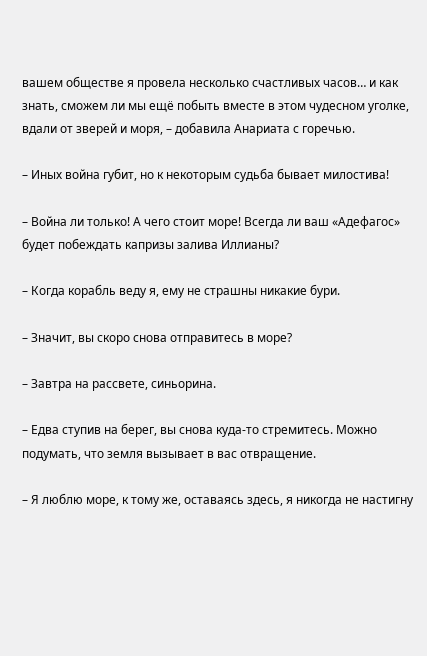вашем обществе я провела несколько счастливых часов… и как знать, сможем ли мы ещё побыть вместе в этом чудесном уголке, вдали от зверей и моря, – добавила Анариата с горечью.

– Иных война губит, но к некоторым судьба бывает милостива!

– Война ли только! А чего стоит море! Всегда ли ваш «Адефагос» будет побеждать капризы залива Иллианы?

– Когда корабль веду я, ему не страшны никакие бури.

– Значит, вы скоро снова отправитесь в море?

– Завтра на рассвете, синьорина.

– Едва ступив на берег, вы снова куда-то стремитесь. Можно подумать, что земля вызывает в вас отвращение.

– Я люблю море, к тому же, оставаясь здесь, я никогда не настигну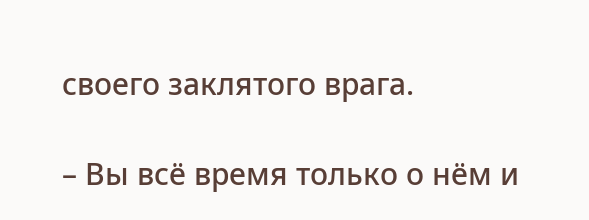своего заклятого врага.

– Вы всё время только о нём и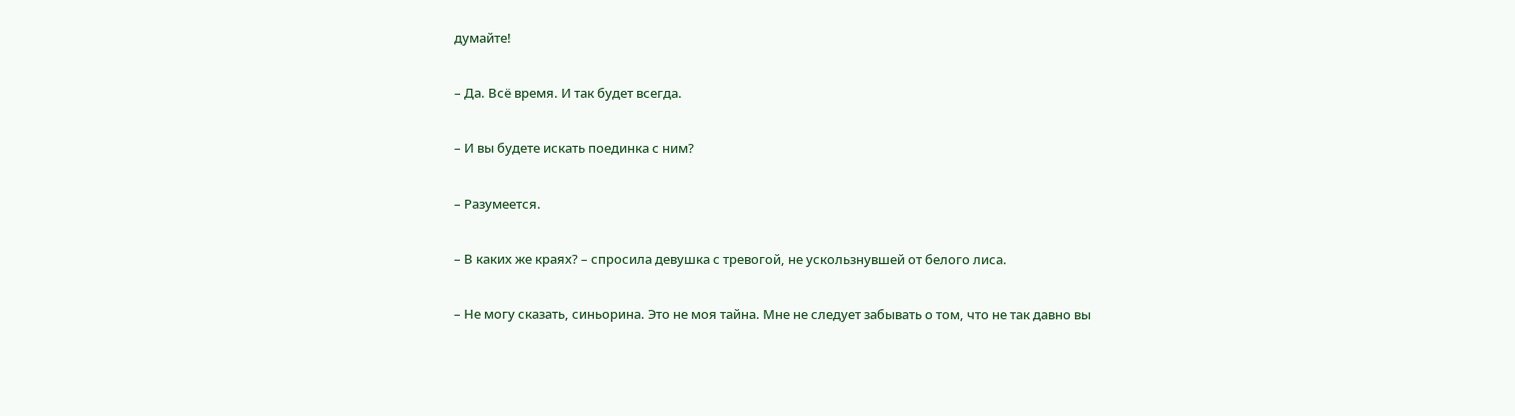думайте!

– Да. Всё время. И так будет всегда.

– И вы будете искать поединка с ним?

– Разумеется.

– В каких же краях? – спросила девушка с тревогой, не ускользнувшей от белого лиса.

– Не могу сказать, синьорина. Это не моя тайна. Мне не следует забывать о том, что не так давно вы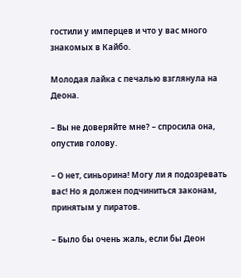гостили у имперцев и что у вас много знакомых в Кайбо.

Молодая лайка с печалью взглянула на Деона.

– Вы не доверяйте мне? – спросила она, опустив голову.

– О нет, синьорина! Могу ли я подозревать вас! Но я должен подчиниться законам, принятым у пиратов.

– Было бы очень жаль, если бы Деон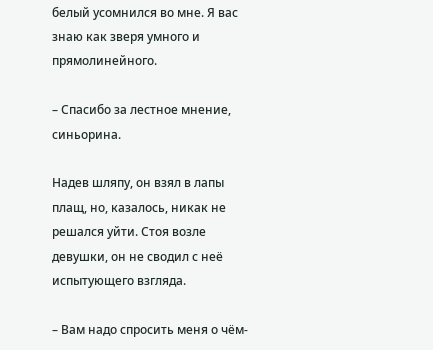белый усомнился во мне. Я вас знаю как зверя умного и прямолинейного.

– Спасибо за лестное мнение, синьорина.

Надев шляпу, он взял в лапы плащ, но, казалось, никак не решался уйти. Стоя возле девушки, он не сводил с неё испытующего взгляда.

– Вам надо спросить меня о чём-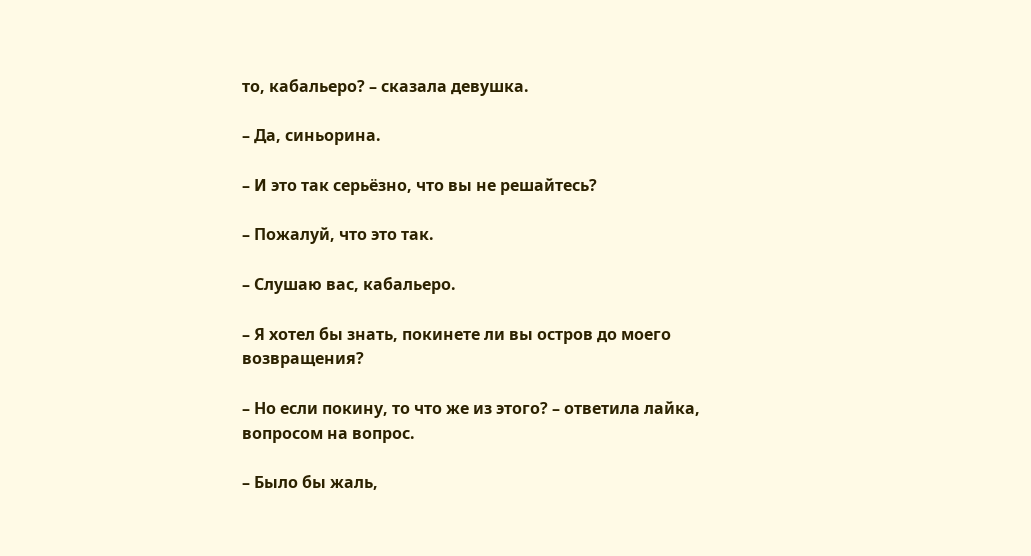то, кабальеро? – сказала девушка.

– Да, синьорина.

– И это так серьёзно, что вы не решайтесь?

– Пожалуй, что это так.

– Слушаю вас, кабальеро.

– Я хотел бы знать, покинете ли вы остров до моего возвращения?

– Но если покину, то что же из этого? – ответила лайка, вопросом на вопрос.

– Было бы жаль,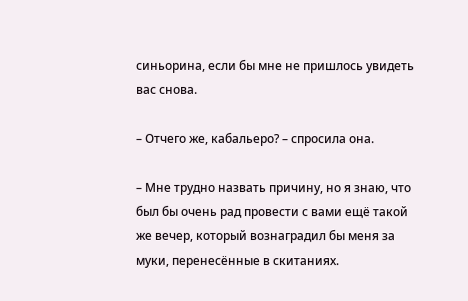синьорина, если бы мне не пришлось увидеть вас снова.

– Отчего же, кабальеро? – спросила она.

– Мне трудно назвать причину, но я знаю, что был бы очень рад провести с вами ещё такой же вечер, который вознаградил бы меня за муки, перенесённые в скитаниях.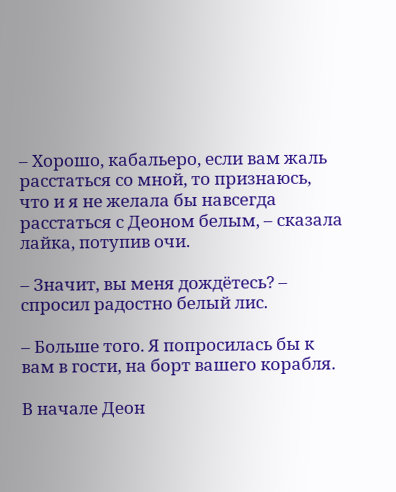– Хорошо, кабальеро, если вам жаль расстаться со мной, то признаюсь, что и я не желала бы навсегда расстаться с Деоном белым, – сказала лайка, потупив очи.

– Значит, вы меня дождётесь? – спросил радостно белый лис.

– Больше того. Я попросилась бы к вам в гости, на борт вашего корабля.

В начале Деон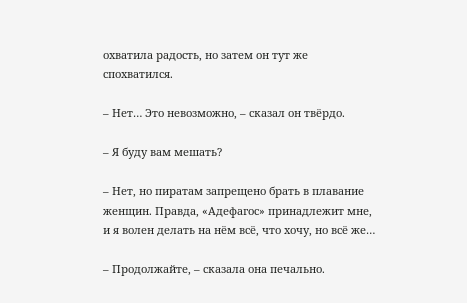охватила радость, но затем он тут же спохватился.

– Нет… Это невозможно, – сказал он твёрдо.

– Я буду вам мешать?

– Нет, но пиратам запрещено брать в плавание женщин. Правда, «Адефагос» принадлежит мне, и я волен делать на нём всё, что хочу, но всё же…

– Продолжайте, – сказала она печально.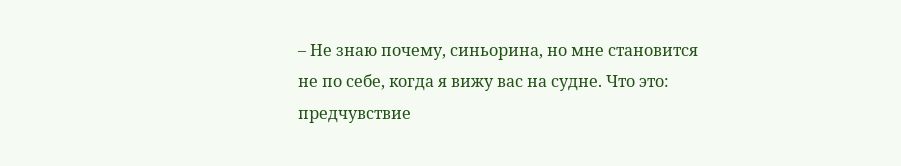– Не знаю почему, синьорина, но мне становится не по себе, когда я вижу вас на судне. Что это: предчувствие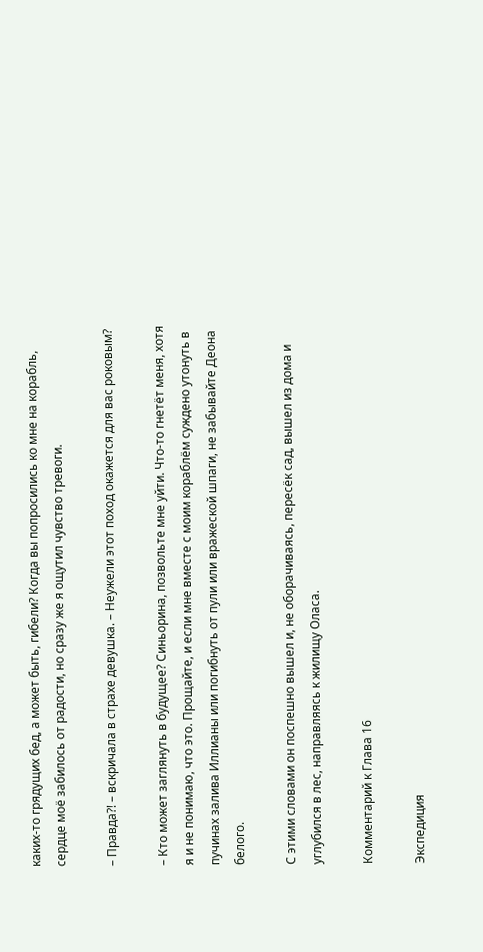каких-то грядущих бед, а может быть, гибели? Когда вы попросились ко мне на корабль, сердце моё забилось от радости, но сразу же я ощутил чувство тревоги.

– Правда?! – вскричала в страхе девушка. – Неужели этот поход окажется для вас роковым?

– Кто может заглянуть в будущее? Синьорина, позвольте мне уйти. Что-то гнетёт меня, хотя я и не понимаю, что это. Прощайте, и если мне вместе с моим кораблём суждено утонуть в пучинах залива Иллианы или погибнуть от пули или вражеской шпаги, не забывайте Деона белого.

С этими словами он поспешно вышел и, не оборачиваясь, пересёк сад, вышел из дома и углубился в лес, направляясь к жилищу Оласа.

Комментарий к Глава 16

Экспедиция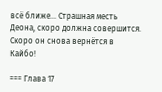всё ближе… Страшная месть Деона, скоро должна совершится. Скоро он снова вернётся в Кайбо!

=== Глава 17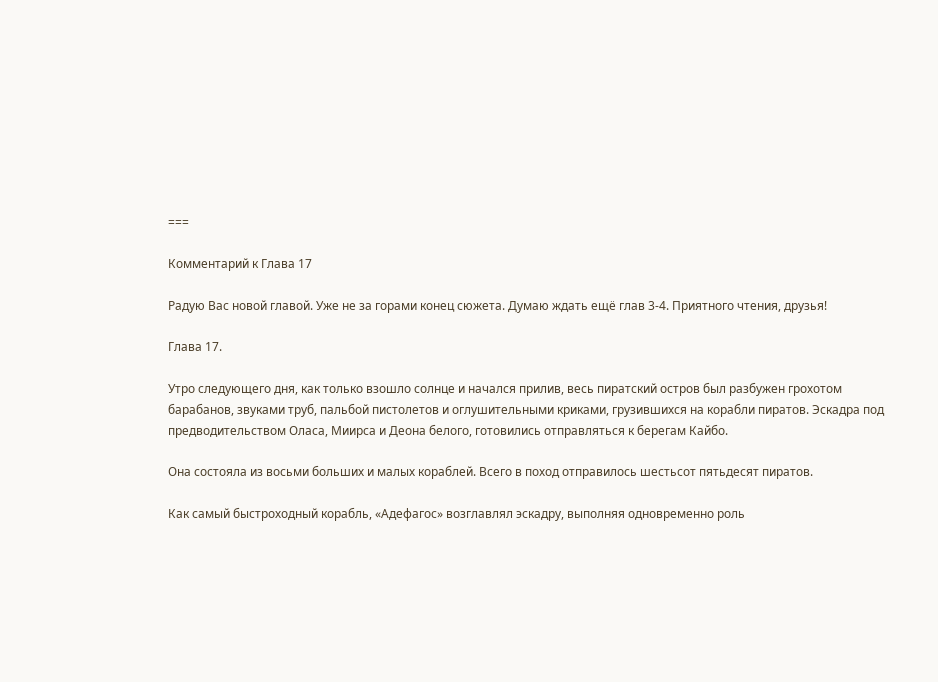===

Комментарий к Глава 17

Радую Вас новой главой. Уже не за горами конец сюжета. Думаю ждать ещё глав 3-4. Приятного чтения, друзья!

Глава 17.

Утро следующего дня, как только взошло солнце и начался прилив, весь пиратский остров был разбужен грохотом барабанов, звуками труб, пальбой пистолетов и оглушительными криками, грузившихся на корабли пиратов. Эскадра под предводительством Оласа, Миирса и Деона белого, готовились отправляться к берегам Кайбо.

Она состояла из восьми больших и малых кораблей. Всего в поход отправилось шестьсот пятьдесят пиратов.

Как самый быстроходный корабль, «Адефагос» возглавлял эскадру, выполняя одновременно роль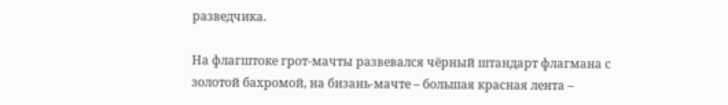разведчика.

На флагштоке грот-мачты развевался чёрный штандарт флагмана с золотой бахромой, на бизань-мачте – большая красная лента –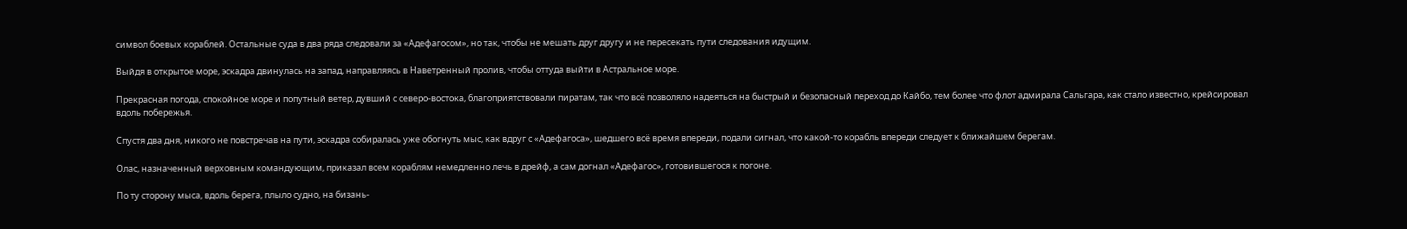символ боевых кораблей. Остальные суда в два ряда следовали за «Адефагосом», но так, чтобы не мешать друг другу и не пересекать пути следования идущим.

Выйдя в открытое море, эскадра двинулась на запад, направляясь в Наветренный пролив, чтобы оттуда выйти в Астральное море.

Прекрасная погода, спокойное море и попутный ветер, дувший с северо-востока, благоприятствовали пиратам, так что всё позволяло надеяться на быстрый и безопасный переход до Кайбо, тем более что флот адмирала Сальгара, как стало известно, крейсировал вдоль побережья.

Спустя два дня, никого не повстречав на пути, эскадра собиралась уже обогнуть мыс, как вдруг с «Адефагоса», шедшего всё время впереди, подали сигнал, что какой-то корабль впереди следует к ближайшем берегам.

Олас, назначенный верховным командующим, приказал всем кораблям немедленно лечь в дрейф, а сам догнал «Адефагос», готовившегося к погоне.

По ту сторону мыса, вдоль берега, плыло судно, на бизань-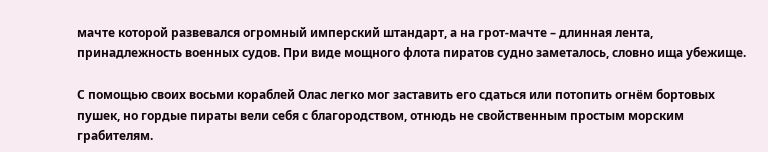мачте которой развевался огромный имперский штандарт, а на грот-мачте – длинная лента, принадлежность военных судов. При виде мощного флота пиратов судно заметалось, словно ища убежище.

С помощью своих восьми кораблей Олас легко мог заставить его сдаться или потопить огнём бортовых пушек, но гордые пираты вели себя с благородством, отнюдь не свойственным простым морским грабителям.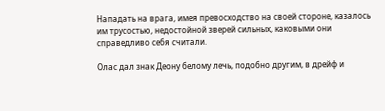Нападать на врага, имея превосходство на своей стороне, казалось им трусостью, недостойной зверей сильных, каковыми они справедливо себя считали.

Олас дал знак Деону белому лечь, подобно другим, в дрейф и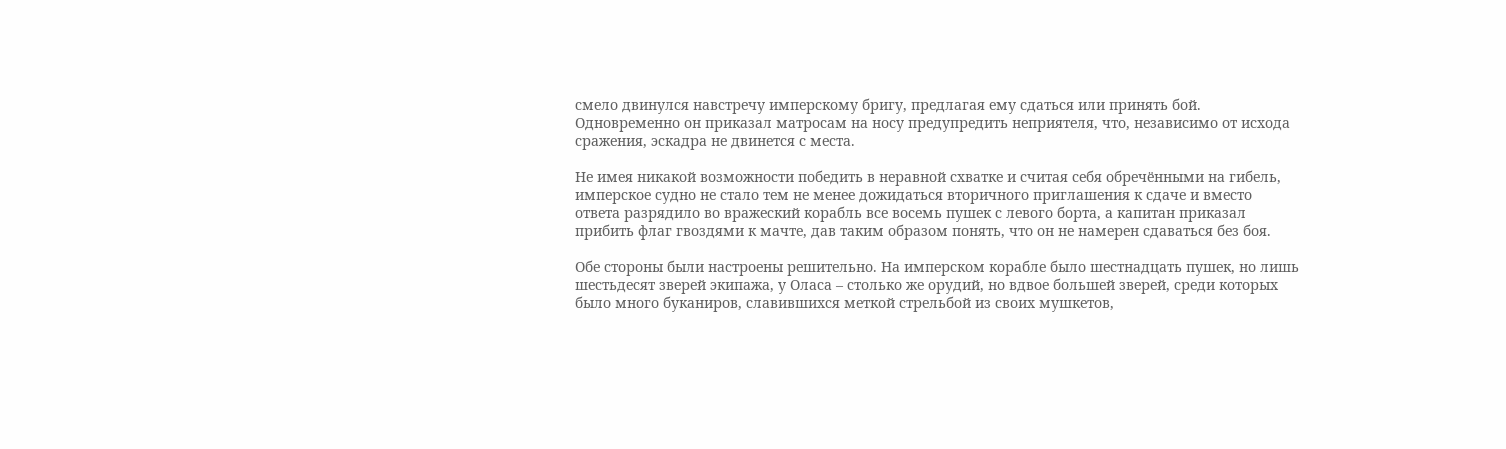смело двинулся навстречу имперскому бригу, предлагая ему сдаться или принять бой. Одновременно он приказал матросам на носу предупредить неприятеля, что, независимо от исхода сражения, эскадра не двинется с места.

Не имея никакой возможности победить в неравной схватке и считая себя обречёнными на гибель, имперское судно не стало тем не менее дожидаться вторичного приглашения к сдаче и вместо ответа разрядило во вражеский корабль все восемь пушек с левого борта, а капитан приказал прибить флаг гвоздями к мачте, дав таким образом понять, что он не намерен сдаваться без боя.

Обе стороны были настроены решительно. На имперском корабле было шестнадцать пушек, но лишь шестьдесят зверей экипажа, у Оласа – столько же орудий, но вдвое большей зверей, среди которых было много буканиров, славившихся меткой стрельбой из своих мушкетов,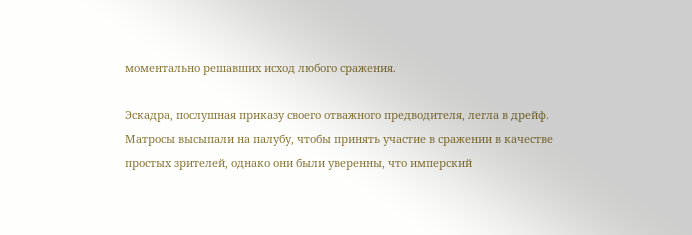моментально решавших исход любого сражения.

Эскадра, послушная приказу своего отважного предводителя, легла в дрейф. Матросы высыпали на палубу, чтобы принять участие в сражении в качестве простых зрителей, однако они были уверенны, что имперский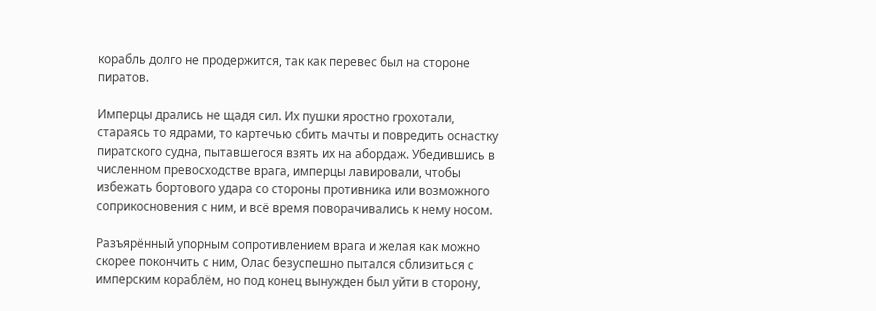корабль долго не продержится, так как перевес был на стороне пиратов.

Имперцы дрались не щадя сил. Их пушки яростно грохотали, стараясь то ядрами, то картечью сбить мачты и повредить оснастку пиратского судна, пытавшегося взять их на абордаж. Убедившись в численном превосходстве врага, имперцы лавировали, чтобы избежать бортового удара со стороны противника или возможного соприкосновения с ним, и всё время поворачивались к нему носом.

Разъярённый упорным сопротивлением врага и желая как можно скорее покончить с ним, Олас безуспешно пытался сблизиться с имперским кораблём, но под конец вынужден был уйти в сторону,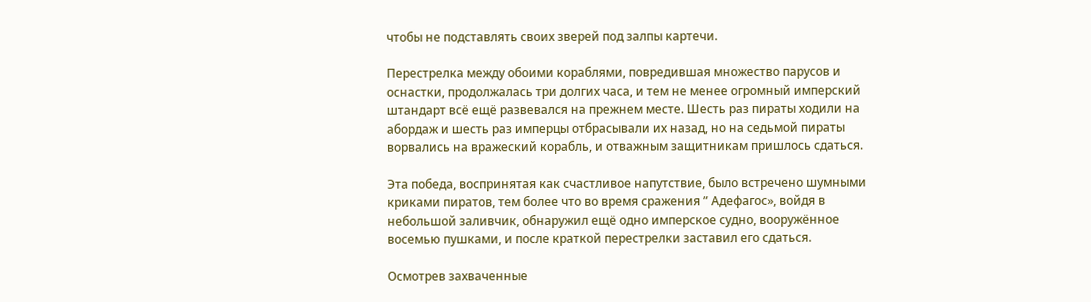чтобы не подставлять своих зверей под залпы картечи.

Перестрелка между обоими кораблями, повредившая множество парусов и оснастки, продолжалась три долгих часа, и тем не менее огромный имперский штандарт всё ещё развевался на прежнем месте. Шесть раз пираты ходили на абордаж и шесть раз имперцы отбрасывали их назад, но на седьмой пираты ворвались на вражеский корабль, и отважным защитникам пришлось сдаться.

Эта победа, воспринятая как счастливое напутствие, было встречено шумными криками пиратов, тем более что во время сражения ” Адефагос», войдя в небольшой заливчик, обнаружил ещё одно имперское судно, вооружённое восемью пушками, и после краткой перестрелки заставил его сдаться.

Осмотрев захваченные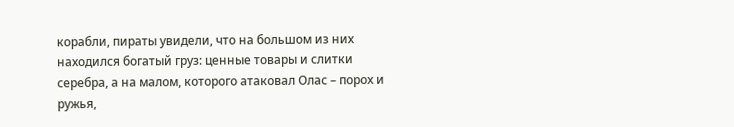корабли, пираты увидели, что на большом из них находился богатый груз: ценные товары и слитки серебра, а на малом, которого атаковал Олас – порох и ружья,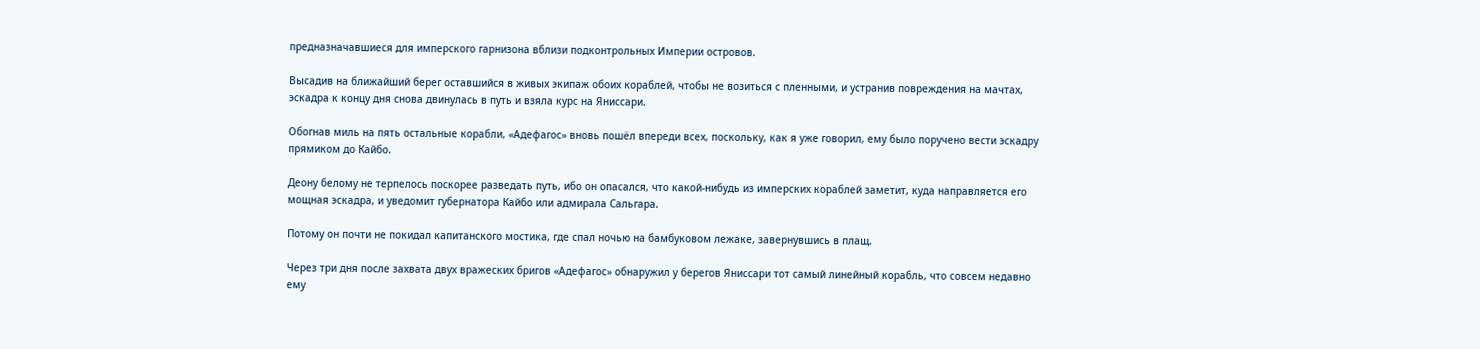предназначавшиеся для имперского гарнизона вблизи подконтрольных Империи островов.

Высадив на ближайший берег оставшийся в живых экипаж обоих кораблей, чтобы не возиться с пленными, и устранив повреждения на мачтах, эскадра к концу дня снова двинулась в путь и взяла курс на Яниссари.

Обогнав миль на пять остальные корабли, «Адефагос» вновь пошёл впереди всех, поскольку, как я уже говорил, ему было поручено вести эскадру прямиком до Кайбо.

Деону белому не терпелось поскорее разведать путь, ибо он опасался, что какой-нибудь из имперских кораблей заметит, куда направляется его мощная эскадра, и уведомит губернатора Кайбо или адмирала Сальгара.

Потому он почти не покидал капитанского мостика, где спал ночью на бамбуковом лежаке, завернувшись в плащ.

Через три дня после захвата двух вражеских бригов «Адефагос» обнаружил у берегов Яниссари тот самый линейный корабль, что совсем недавно ему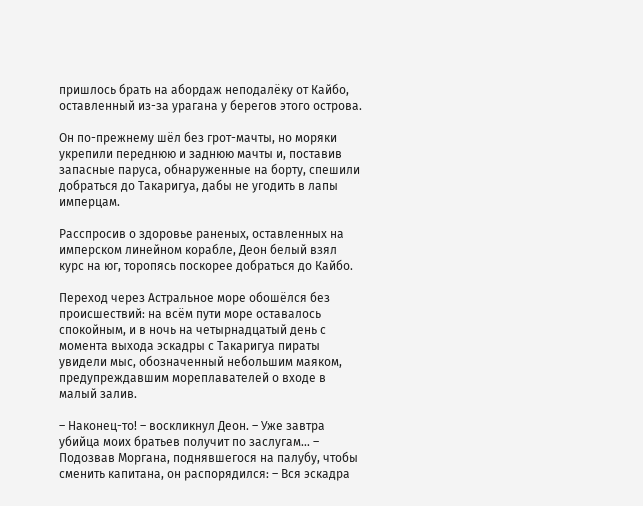пришлось брать на абордаж неподалёку от Кайбо, оставленный из-за урагана у берегов этого острова.

Он по-прежнему шёл без грот-мачты, но моряки укрепили переднюю и заднюю мачты и, поставив запасные паруса, обнаруженные на борту, спешили добраться до Такаригуа, дабы не угодить в лапы имперцам.

Расспросив о здоровье раненых, оставленных на имперском линейном корабле, Деон белый взял курс на юг, торопясь поскорее добраться до Кайбо.

Переход через Астральное море обошёлся без происшествий: на всём пути море оставалось спокойным, и в ночь на четырнадцатый день с момента выхода эскадры с Такаригуа пираты увидели мыс, обозначенный небольшим маяком, предупреждавшим мореплавателей о входе в малый залив.

– Наконец-то! – воскликнул Деон. – Уже завтра убийца моих братьев получит по заслугам… – Подозвав Моргана, поднявшегося на палубу, чтобы сменить капитана, он распорядился: – Вся эскадра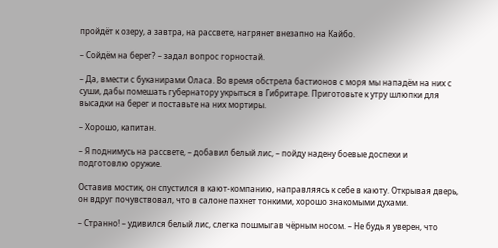пройдёт к озеру, а завтра, на рассвете, нагрянет внезапно на Кайбо.

– Сойдём на берег? – задал вопрос горностай.

– Да, вмести с буканирами Оласа. Во время обстрела бастионов с моря мы нападём на них с суши, дабы помешать губернатору укрыться в Гибритаре. Приготовьте к утру шлюпки для высадки на берег и поставьте на них мортиры.

– Хорошо, капитан.

– Я поднимусь на рассвете, – добавил белый лис, – пойду надену боевые доспехи и подготовлю оружие.

Оставив мостик, он спустился в кают-компанию, направляясь к себе в каюту. Открывая дверь, он вдруг почувствовал, что в салоне пахнет тонкими, хорошо знакомыми духами.

– Странно! – удивился белый лис, слегка пошмыгав чёрным носом. – Не будь я уверен, что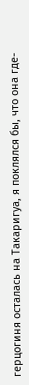герцогиня осталась на Такаригуа, я поклялся бы, что она где-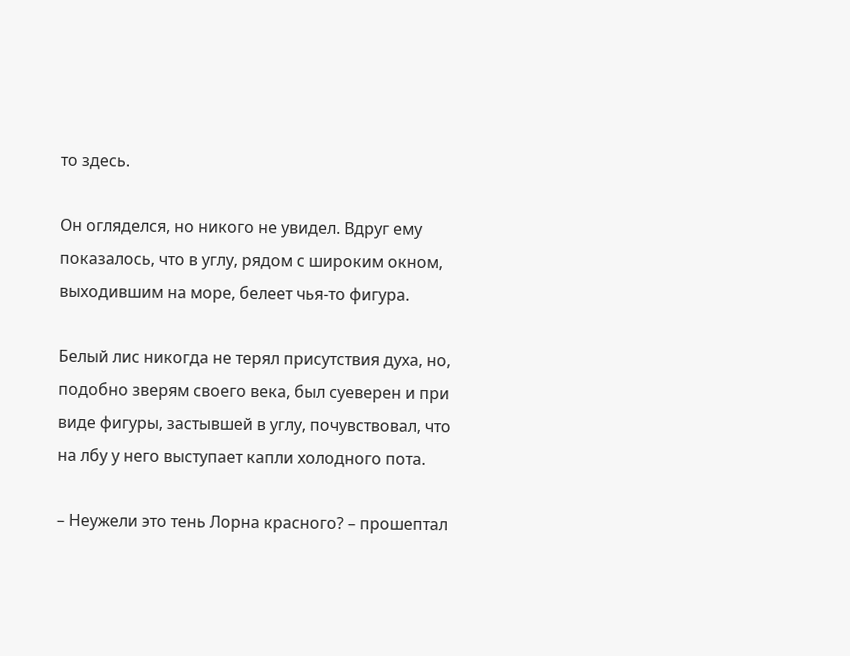то здесь.

Он огляделся, но никого не увидел. Вдруг ему показалось, что в углу, рядом с широким окном, выходившим на море, белеет чья-то фигура.

Белый лис никогда не терял присутствия духа, но, подобно зверям своего века, был суеверен и при виде фигуры, застывшей в углу, почувствовал, что на лбу у него выступает капли холодного пота.

– Неужели это тень Лорна красного? – прошептал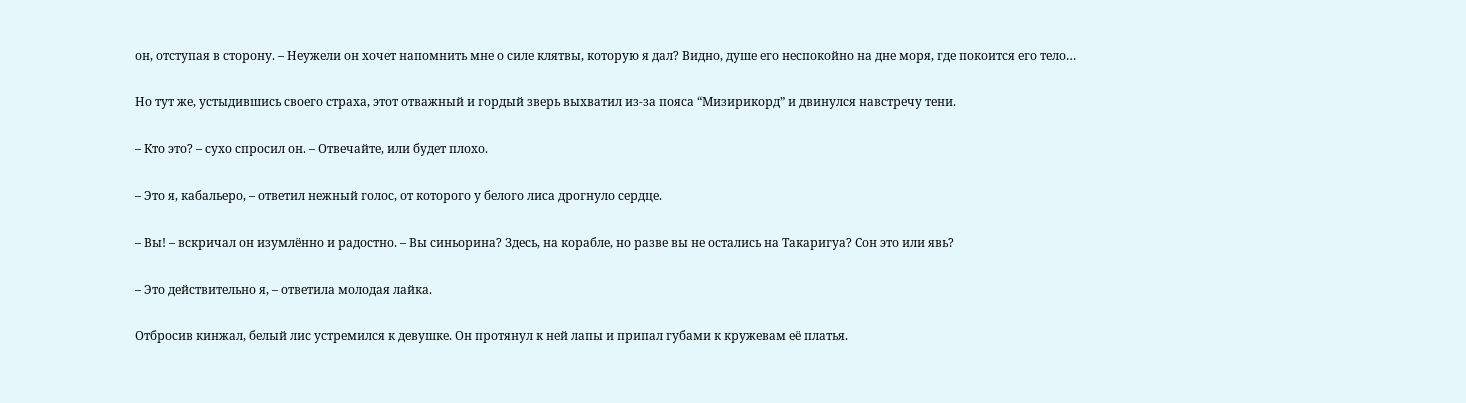он, отступая в сторону. – Неужели он хочет напомнить мне о силе клятвы, которую я дал? Видно, душе его неспокойно на дне моря, где покоится его тело…

Но тут же, устыдившись своего страха, этот отважный и гордый зверь выхватил из-за пояса “Мизирикорд” и двинулся навстречу тени.

– Кто это? – сухо спросил он. – Отвечайте, или будет плохо.

– Это я, кабальеро, – ответил нежный голос, от которого у белого лиса дрогнуло сердце.

– Вы! – вскричал он изумлённо и радостно. – Вы синьорина? Здесь, на корабле, но разве вы не остались на Такаригуа? Сон это или явь?

– Это действительно я, – ответила молодая лайка.

Отбросив кинжал, белый лис устремился к девушке. Он протянул к ней лапы и припал губами к кружевам её платья.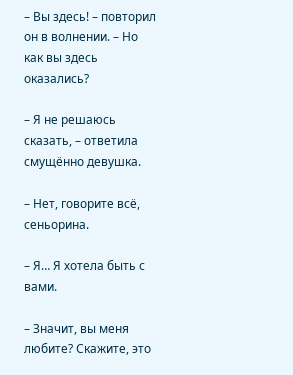– Вы здесь! – повторил он в волнении. – Но как вы здесь оказались?

– Я не решаюсь сказать, – ответила смущённо девушка.

– Нет, говорите всё, сеньорина.

– Я… Я хотела быть с вами.

– Значит, вы меня любите? Скажите, это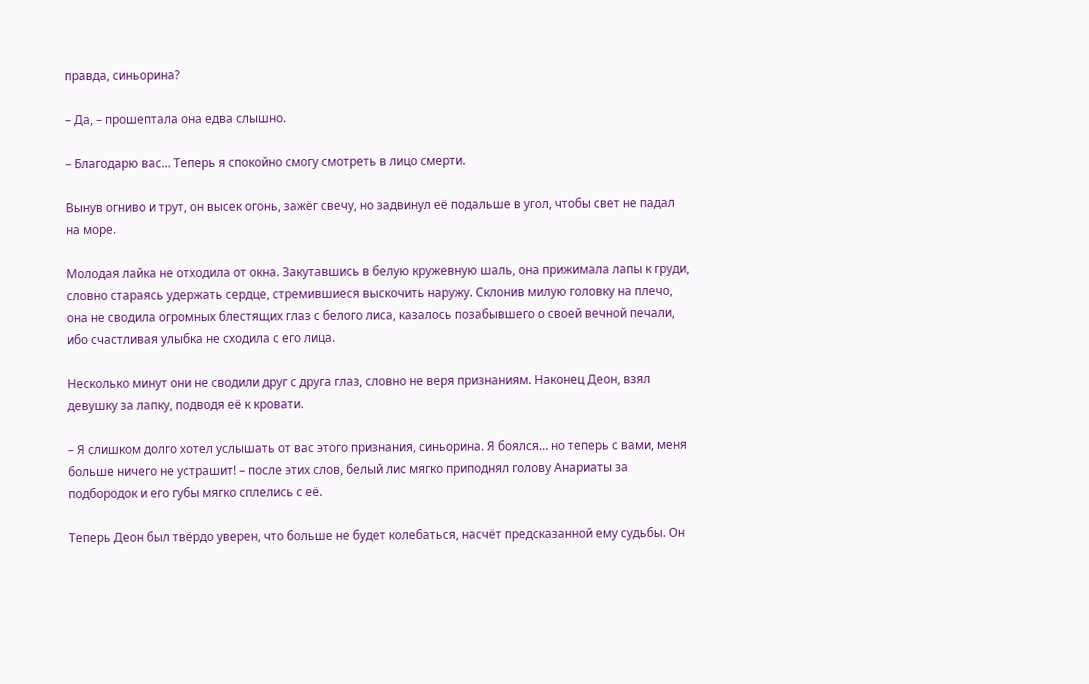правда, синьорина?

– Да, – прошептала она едва слышно.

– Благодарю вас… Теперь я спокойно смогу смотреть в лицо смерти.

Вынув огниво и трут, он высек огонь, зажёг свечу, но задвинул её подальше в угол, чтобы свет не падал на море.

Молодая лайка не отходила от окна. Закутавшись в белую кружевную шаль, она прижимала лапы к груди, словно стараясь удержать сердце, стремившиеся выскочить наружу. Склонив милую головку на плечо, она не сводила огромных блестящих глаз с белого лиса, казалось позабывшего о своей вечной печали, ибо счастливая улыбка не сходила с его лица.

Несколько минут они не сводили друг с друга глаз, словно не веря признаниям. Наконец Деон, взял девушку за лапку, подводя её к кровати.

– Я слишком долго хотел услышать от вас этого признания, синьорина. Я боялся… но теперь с вами, меня больше ничего не устрашит! – после этих слов, белый лис мягко приподнял голову Анариаты за подбородок и его губы мягко сплелись с её.

Теперь Деон был твёрдо уверен, что больше не будет колебаться, насчёт предсказанной ему судьбы. Он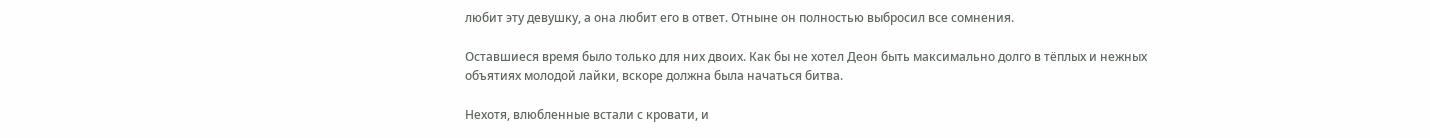любит эту девушку, а она любит его в ответ. Отныне он полностью выбросил все сомнения.

Оставшиеся время было только для них двоих. Как бы не хотел Деон быть максимально долго в тёплых и нежных объятиях молодой лайки, вскоре должна была начаться битва.

Нехотя, влюбленные встали с кровати, и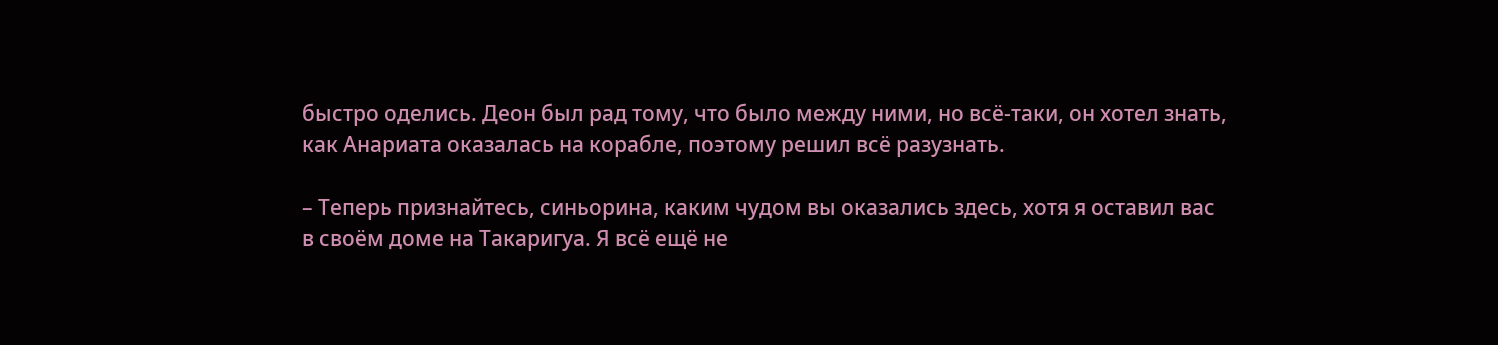быстро оделись. Деон был рад тому, что было между ними, но всё-таки, он хотел знать, как Анариата оказалась на корабле, поэтому решил всё разузнать.

– Теперь признайтесь, синьорина, каким чудом вы оказались здесь, хотя я оставил вас в своём доме на Такаригуа. Я всё ещё не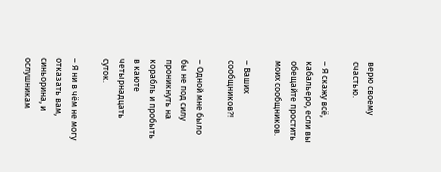верю своему счастью.

– Я скажу всё, кабальеро, если вы обещайте простить моих сообщников.

– Ваших сообщников?!

– Одной мне было бы не под силу проникнуть на корабль и пробыть в каюте четырнадцать суток.

– Я ни в чём не могу отказать вам, синьорина, и ослушникам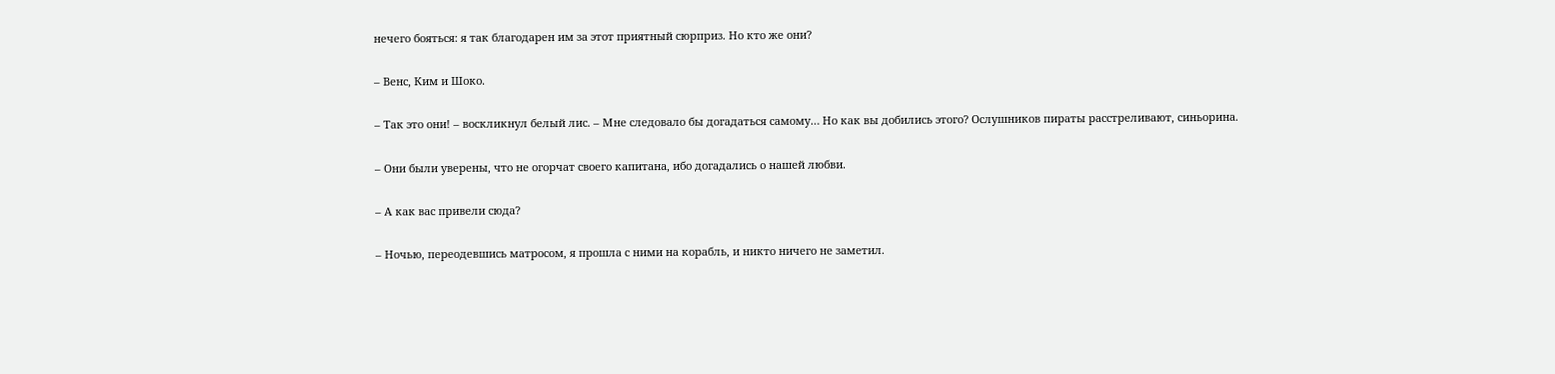нечего бояться: я так благодарен им за этот приятный сюрприз. Но кто же они?

– Венс, Ким и Шоко.

– Так это они! – воскликнул белый лис. – Мне следовало бы догадаться самому… Но как вы добились этого? Ослушников пираты расстреливают, синьорина.

– Они были уверены, что не огорчат своего капитана, ибо догадались о нашей любви.

– А как вас привели сюда?

– Ночью, переодевшись матросом, я прошла с ними на корабль, и никто ничего не заметил.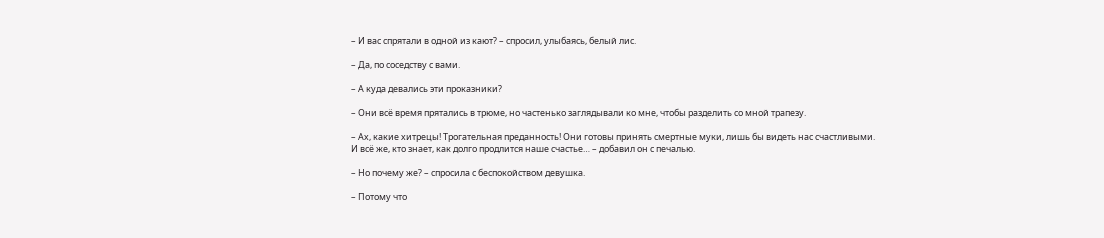– И вас спрятали в одной из кают? – спросил, улыбаясь, белый лис.

– Да, по соседству с вами.

– А куда девались эти проказники?

– Они всё время прятались в трюме, но частенько заглядывали ко мне, чтобы разделить со мной трапезу.

– Ах, какие хитрецы! Трогательная преданность! Они готовы принять смертные муки, лишь бы видеть нас счастливыми. И всё же, кто знает, как долго продлится наше счастье… – добавил он с печалью.

– Но почему же? – спросила с беспокойством девушка.

– Потому что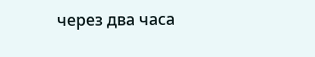через два часа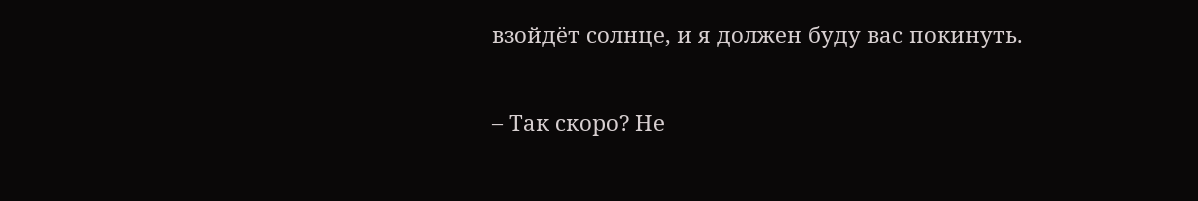взойдёт солнце, и я должен буду вас покинуть.

– Так скоро? Не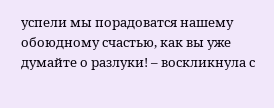успели мы порадоватся нашему обоюдному счастью, как вы уже думайте о разлуки! – воскликнула с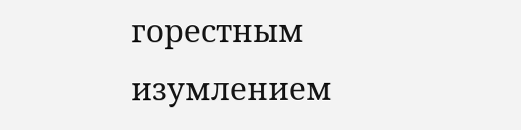горестным изумлением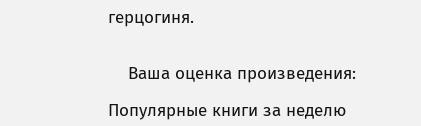герцогиня.


    Ваша оценка произведения:

Популярные книги за неделю